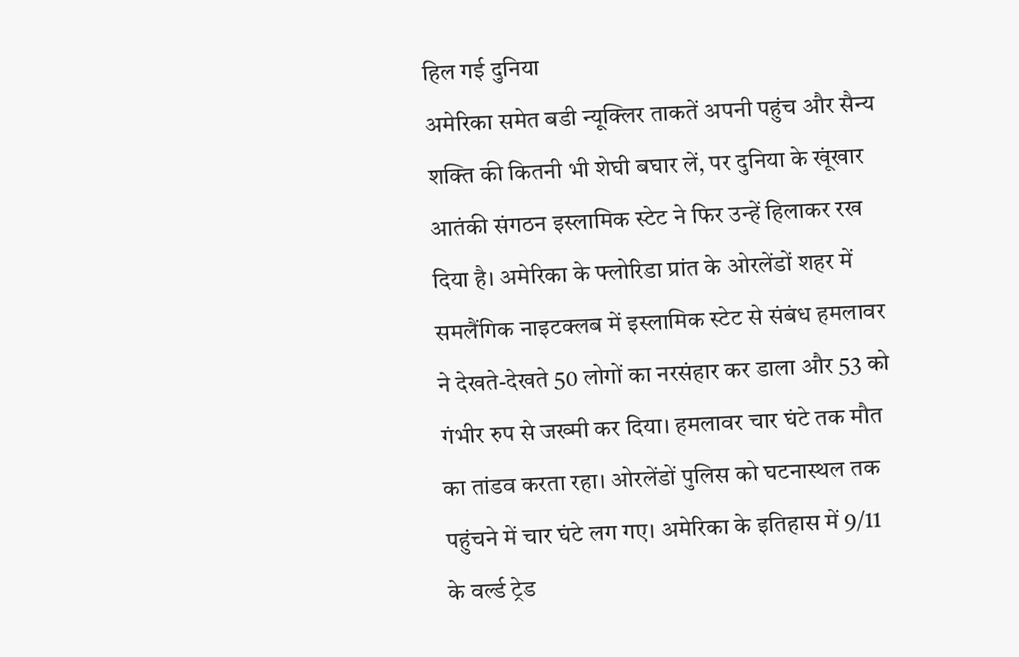हिल गई दुनिया
अमेरिका समेत बडी न्यूक्लिर ताकतें अपनी पहुंच और सैन्य शक्ति की कितनी भी शेघी बघार लें, पर दुनिया के खूंखार आतंकी संगठन इस्लामिक स्टेट ने फिर उन्हें हिलाकर रख दिया है। अमेरिका के फ्लोरिडा प्रांत के ओरलेंडों शहर में समलैंगिक नाइटक्लब में इस्लामिक स्टेट से संबंध हमलावर ने देखते-देखते 50 लोगों का नरसंहार कर डाला और 53 को गंभीर रुप से जख्मी कर दिया। हमलावर चार घंटे तक मौत का तांडव करता रहा। ओरलेंडों पुलिस को घटनास्थल तक पहुंचने में चार घंटे लग गए। अमेरिका के इतिहास में 9/11 के वर्ल्ड ट्रेड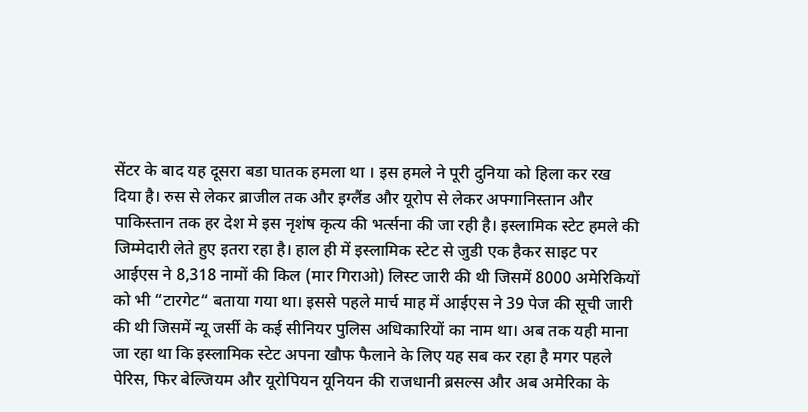सेंटर के बाद यह दूसरा बडा घातक हमला था । इस हमले ने पूरी दुनिया को हिला कर रख दिया है। रुस से लेकर ब्राजील तक और इग्लैंड और यूरोप से लेकर अफ्गानिस्तान और पाकिस्तान तक हर देश मे इस नृशंष कृत्य की भर्त्सना की जा रही है। इस्लामिक स्टेट हमले की जिम्मेदारी लेते हुए इतरा रहा है। हाल ही में इस्लामिक स्टेट से जुडी एक हैकर साइट पर आईएस ने 8,318 नामों की किल (मार गिराओ) लिस्ट जारी की थी जिसमें 8000 अमेरिकियों को भी “टारगेट“ बताया गया था। इससे पहले मार्च माह में आईएस ने 39 पेज की सूची जारी की थी जिसमें न्यू जर्सी के कई सीनियर पुलिस अधिकारियों का नाम था। अब तक यही माना जा रहा था कि इस्लामिक स्टेट अपना खौफ फैलाने के लिए यह सब कर रहा है मगर पहले पेरिस, फिर बेल्जियम और यूरोपियन यूनियन की राजधानी ब्रसल्स और अब अमेरिका के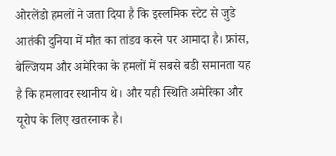ओरलेंडो हमलों ने जता दिया है कि इस्लमिक स्टेट से जुडे आतंकी दुनिया में मौत का तांडव करने पर आमादा है। फ्रांस, बेल्जियम और अमेरिका के हमलों में सबसे बडी समानता यह है कि हमलावर स्थानीय थे। और यही स्थिति अमेरिका और यूरोप के लिए खतरनाक है।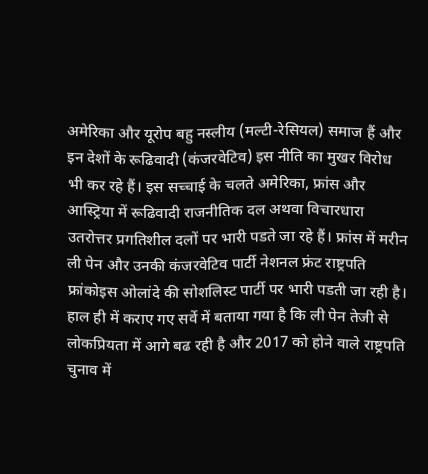अमेरिका और यूरोप बहु नस्लीय (मल्टी-रेसियल) समाज हैं और इन देशों के रूढिवादी (कंजरवेटिव) इस नीति का मुखर विरोध भी कर रहे हैं। इस सच्चाई के चलते अमेरिका, फ्रांस और आस्ट्रिया में रूढिवादी राजनीतिक दल अथवा विचारधारा उतरोत्तर प्रगतिशील दलों पर भारी पडते जा रहे हैं। फ्रांस में मरीन ली पेन और उनकी कंजरवेटिव पार्टी नेशनल फ्रंट राष्ट्रपति फ्रांकोइस ओलांदे की सोशलिस्ट पार्टी पर भारी पडती जा रही है। हाल ही में कराए गए सर्वे में बताया गया है कि ली पेन तेजी से लोकप्रियता में आगे बढ रही है और 2017 को होने वाले राष्ट्रपति चुनाव में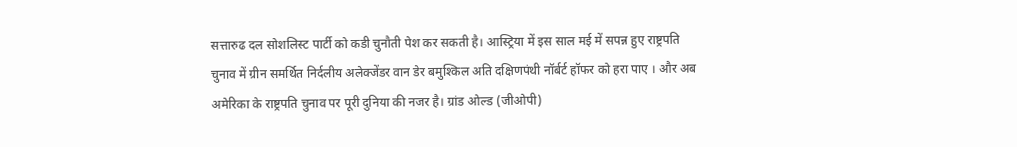सत्तारुढ दल सोशलिस्ट पार्टी को कडी चुनौती पेश कर सकती है। आस्ट्रिया में इस साल मई में सपन्न हुए राष्ट्रपति चुनाव में ग्रीन समर्थित निर्दलीय अलेक्जेंडर वान डेर बमुश्किल अति दक्षिणपंथी नॉर्बर्ट हॉफर को हरा पाए । और अब अमेरिका के राष्ट्रपति चुनाव पर पूरी दुनिया की नजर है। ग्रांड ओल्ड (जीओपी)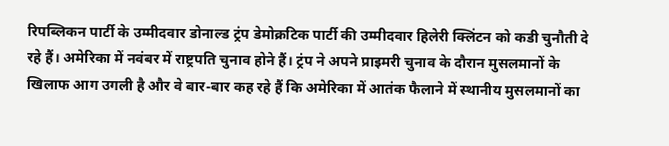रिपब्लिकन पार्टी के उम्मीदवार डोनाल्ड ट्रंप डेमोक्रटिक पार्टी की उम्मीदवार हिलेरी क्लिंटन को कडी चुनौती दे रहे हैं। अमेरिका में नवंबर में राष्ट्रपति चुनाव होने हैं। ट्रंप ने अपने प्राइमरी चुनाव के दौरान मुसलमानों के खिलाफ आग उगली है और वे बार-बार कह रहे हैं कि अमेरिका में आतंक फैलाने में स्थानीय मुसलमानों का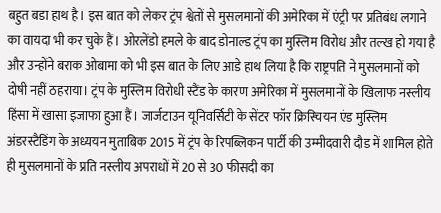बहुत बडा हाथ है। इस बात को लेकर ट्रंप श्वेतों से मुसलमानों की अमेरिका में एंट्री पर प्रतिबंध लगाने का वायदा भी कर चुके हैं। ओरलेंडो हमले के बाद डोनाल्ड ट्रंप का मुस्लिम विरोध और तल्ख हो गया है और उन्होंने बराक ओबामा को भी इस बात के लिए आडे हाथ लिया है कि राष्ट्रपति ने मुसलमानों को दोषी नहीं ठहराया। ट्रंप के मुस्लिम विरोधी स्टैंड के कारण अमेरिका में मुसलमानों के खिलाफ नस्लीय हिंसा में खासा इजाफा हुआ हैं। जार्जटाउन यूनिवर्सिटी के सेंटर फॉर क्रिस्चियन एंड मुस्लिम अंडरस्टैडिंग के अध्ययन मुताबिक 2015 में ट्रंप के रिपब्लिकन पार्टी की उम्मीदवारी दौड में शामिल होते ही मुसलमानों के प्रति नस्लीय अपराधों में 20 से 30 फीसदी का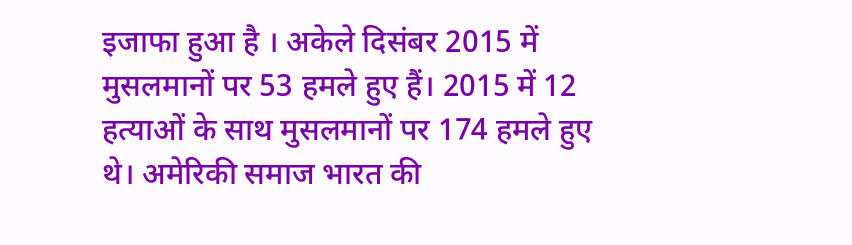इजाफा हुआ है । अकेले दिसंबर 2015 में मुसलमानों पर 53 हमले हुए हैं। 2015 में 12 हत्याओं के साथ मुसलमानों पर 174 हमले हुए थे। अमेरिकी समाज भारत की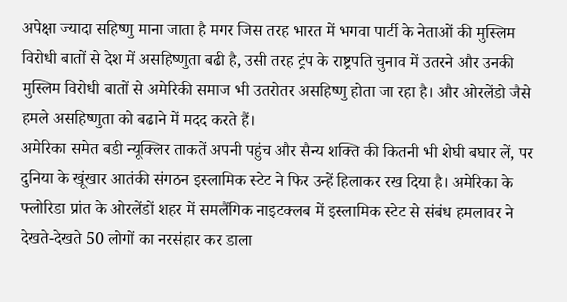अपेक्षा ज्यादा सहिष्णु माना जाता है मगर जिस तरह भारत में भगवा पार्टी के नेताओं की मुस्लिम विरोधी बातों से देश में असहिष्णुता बढी है, उसी तरह ट्रंप के राष्ट्रपति चुनाव में उतरने और उनकी मुस्लिम विरोधी बातों से अमेरिकी समाज भी उतरोतर असहिष्णु होता जा रहा है। और ओरलेंडो जैसे हमले असहिष्णुता को बढाने में मदद करते हैं।
अमेरिका समेत बडी न्यूक्लिर ताकतें अपनी पहुंच और सैन्य शक्ति की कितनी भी शेघी बघार लें, पर दुनिया के खूंखार आतंकी संगठन इस्लामिक स्टेट ने फिर उन्हें हिलाकर रख दिया है। अमेरिका के फ्लोरिडा प्रांत के ओरलेंडों शहर में समलैंगिक नाइटक्लब में इस्लामिक स्टेट से संबंध हमलावर ने देखते-देखते 50 लोगों का नरसंहार कर डाला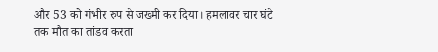और 53 को गंभीर रुप से जख्मी कर दिया। हमलावर चार घंटे तक मौत का तांडव करता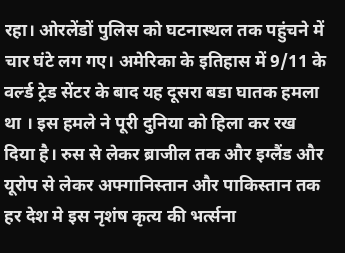रहा। ओरलेंडों पुलिस को घटनास्थल तक पहुंचने में चार घंटे लग गए। अमेरिका के इतिहास में 9/11 के वर्ल्ड ट्रेड सेंटर के बाद यह दूसरा बडा घातक हमला था । इस हमले ने पूरी दुनिया को हिला कर रख दिया है। रुस से लेकर ब्राजील तक और इग्लैंड और यूरोप से लेकर अफ्गानिस्तान और पाकिस्तान तक हर देश मे इस नृशंष कृत्य की भर्त्सना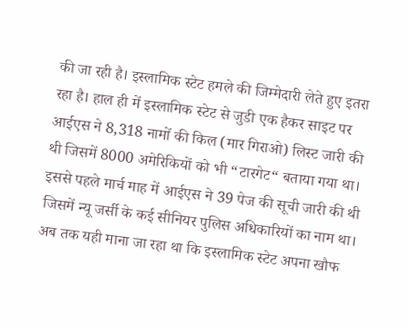की जा रही है। इस्लामिक स्टेट हमले की जिम्मेदारी लेते हुए इतरा रहा है। हाल ही में इस्लामिक स्टेट से जुडी एक हैकर साइट पर आईएस ने 8,318 नामों की किल (मार गिराओ) लिस्ट जारी की थी जिसमें 8000 अमेरिकियों को भी “टारगेट“ बताया गया था। इससे पहले मार्च माह में आईएस ने 39 पेज की सूची जारी की थी जिसमें न्यू जर्सी के कई सीनियर पुलिस अधिकारियों का नाम था। अब तक यही माना जा रहा था कि इस्लामिक स्टेट अपना खौफ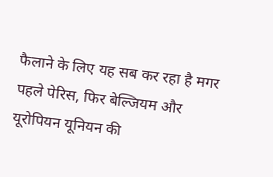फैलाने के लिए यह सब कर रहा है मगर पहले पेरिस, फिर बेल्जियम और यूरोपियन यूनियन की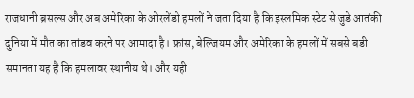राजधानी ब्रसल्स और अब अमेरिका के ओरलेंडो हमलों ने जता दिया है कि इस्लमिक स्टेट से जुडे आतंकी दुनिया में मौत का तांडव करने पर आमादा है। फ्रांस, बेल्जियम और अमेरिका के हमलों में सबसे बडी समानता यह है कि हमलावर स्थानीय थे। और यही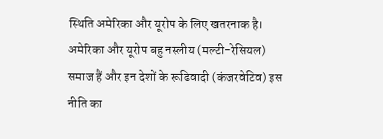स्थिति अमेरिका और यूरोप के लिए खतरनाक है। अमेरिका और यूरोप बहु नस्लीय (मल्टी-रेसियल) समाज हैं और इन देशों के रूढिवादी (कंजरवेटिव) इस नीति का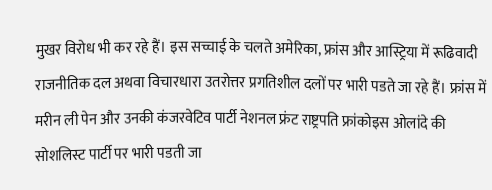मुखर विरोध भी कर रहे हैं। इस सच्चाई के चलते अमेरिका, फ्रांस और आस्ट्रिया में रूढिवादी राजनीतिक दल अथवा विचारधारा उतरोत्तर प्रगतिशील दलों पर भारी पडते जा रहे हैं। फ्रांस में मरीन ली पेन और उनकी कंजरवेटिव पार्टी नेशनल फ्रंट राष्ट्रपति फ्रांकोइस ओलांदे की सोशलिस्ट पार्टी पर भारी पडती जा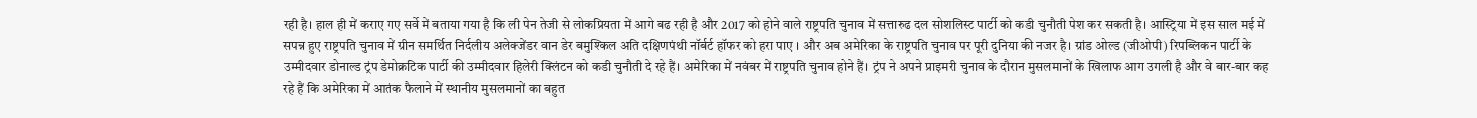रही है। हाल ही में कराए गए सर्वे में बताया गया है कि ली पेन तेजी से लोकप्रियता में आगे बढ रही है और 2017 को होने वाले राष्ट्रपति चुनाव में सत्तारुढ दल सोशलिस्ट पार्टी को कडी चुनौती पेश कर सकती है। आस्ट्रिया में इस साल मई में सपन्न हुए राष्ट्रपति चुनाव में ग्रीन समर्थित निर्दलीय अलेक्जेंडर वान डेर बमुश्किल अति दक्षिणपंथी नॉर्बर्ट हॉफर को हरा पाए । और अब अमेरिका के राष्ट्रपति चुनाव पर पूरी दुनिया की नजर है। ग्रांड ओल्ड (जीओपी) रिपब्लिकन पार्टी के उम्मीदवार डोनाल्ड ट्रंप डेमोक्रटिक पार्टी की उम्मीदवार हिलेरी क्लिंटन को कडी चुनौती दे रहे हैं। अमेरिका में नवंबर में राष्ट्रपति चुनाव होने हैं। ट्रंप ने अपने प्राइमरी चुनाव के दौरान मुसलमानों के खिलाफ आग उगली है और वे बार-बार कह रहे हैं कि अमेरिका में आतंक फैलाने में स्थानीय मुसलमानों का बहुत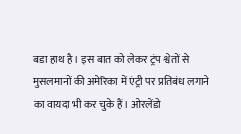बडा हाथ है। इस बात को लेकर ट्रंप श्वेतों से मुसलमानों की अमेरिका में एंट्री पर प्रतिबंध लगाने का वायदा भी कर चुके हैं। ओरलेंडो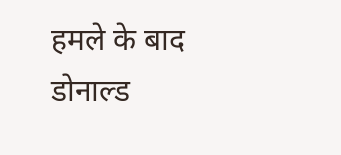हमले के बाद डोनाल्ड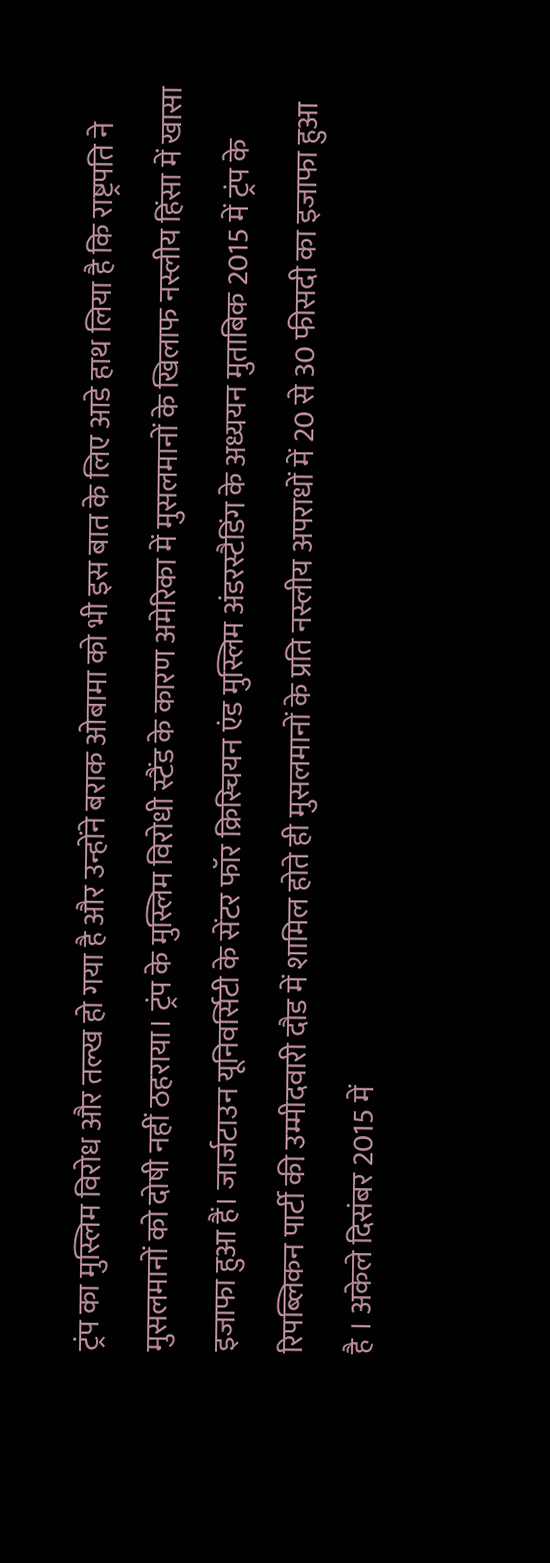ट्रंप का मुस्लिम विरोध और तल्ख हो गया है और उन्होंने बराक ओबामा को भी इस बात के लिए आडे हाथ लिया है कि राष्ट्रपति ने मुसलमानों को दोषी नहीं ठहराया। ट्रंप के मुस्लिम विरोधी स्टैंड के कारण अमेरिका में मुसलमानों के खिलाफ नस्लीय हिंसा में खासा इजाफा हुआ हैं। जार्जटाउन यूनिवर्सिटी के सेंटर फॉर क्रिस्चियन एंड मुस्लिम अंडरस्टैडिंग के अध्ययन मुताबिक 2015 में ट्रंप के रिपब्लिकन पार्टी की उम्मीदवारी दौड में शामिल होते ही मुसलमानों के प्रति नस्लीय अपराधों में 20 से 30 फीसदी का इजाफा हुआ है । अकेले दिसंबर 2015 में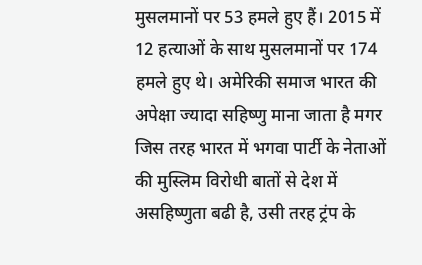मुसलमानों पर 53 हमले हुए हैं। 2015 में 12 हत्याओं के साथ मुसलमानों पर 174 हमले हुए थे। अमेरिकी समाज भारत की अपेक्षा ज्यादा सहिष्णु माना जाता है मगर जिस तरह भारत में भगवा पार्टी के नेताओं की मुस्लिम विरोधी बातों से देश में असहिष्णुता बढी है, उसी तरह ट्रंप के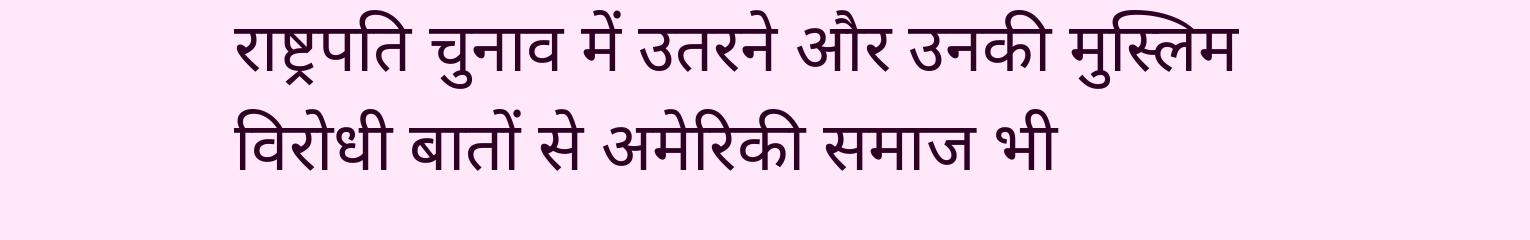राष्ट्रपति चुनाव में उतरने और उनकी मुस्लिम विरोधी बातों से अमेरिकी समाज भी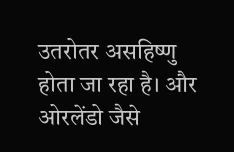उतरोतर असहिष्णु होता जा रहा है। और ओरलेंडो जैसे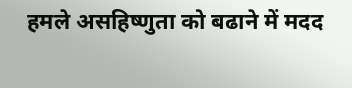हमले असहिष्णुता को बढाने में मदद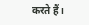करते हैं।